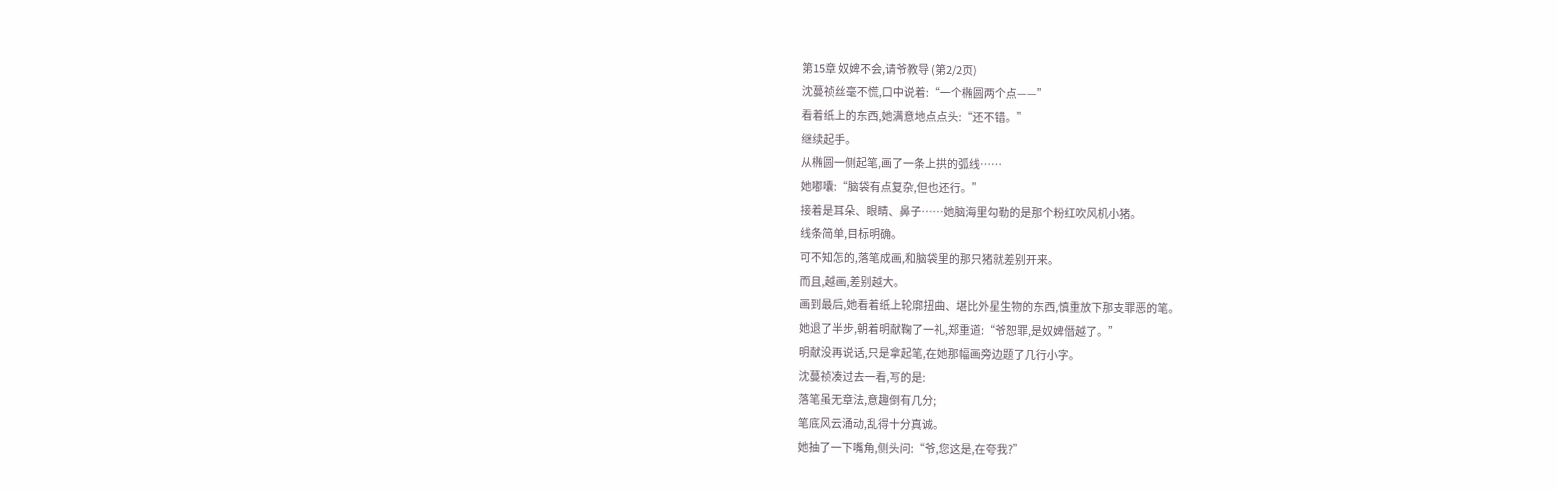第15章 奴婢不会,请爷教导 (第2/2页)
沈蔓祯丝毫不慌,口中说着:“一个椭圆两个点——”
看着纸上的东西,她满意地点点头:“还不错。”
继续起手。
从椭圆一侧起笔,画了一条上拱的弧线……
她嘟囔:“脑袋有点复杂,但也还行。”
接着是耳朵、眼睛、鼻子……她脑海里勾勒的是那个粉红吹风机小猪。
线条简单,目标明确。
可不知怎的,落笔成画,和脑袋里的那只猪就差别开来。
而且,越画,差别越大。
画到最后,她看着纸上轮廓扭曲、堪比外星生物的东西,慎重放下那支罪恶的笔。
她退了半步,朝着明献鞠了一礼,郑重道:“爷恕罪,是奴婢僭越了。”
明献没再说话,只是拿起笔,在她那幅画旁边题了几行小字。
沈蔓祯凑过去一看,写的是:
落笔虽无章法,意趣倒有几分;
笔底风云涌动,乱得十分真诚。
她抽了一下嘴角,侧头问:“爷,您这是,在夸我?”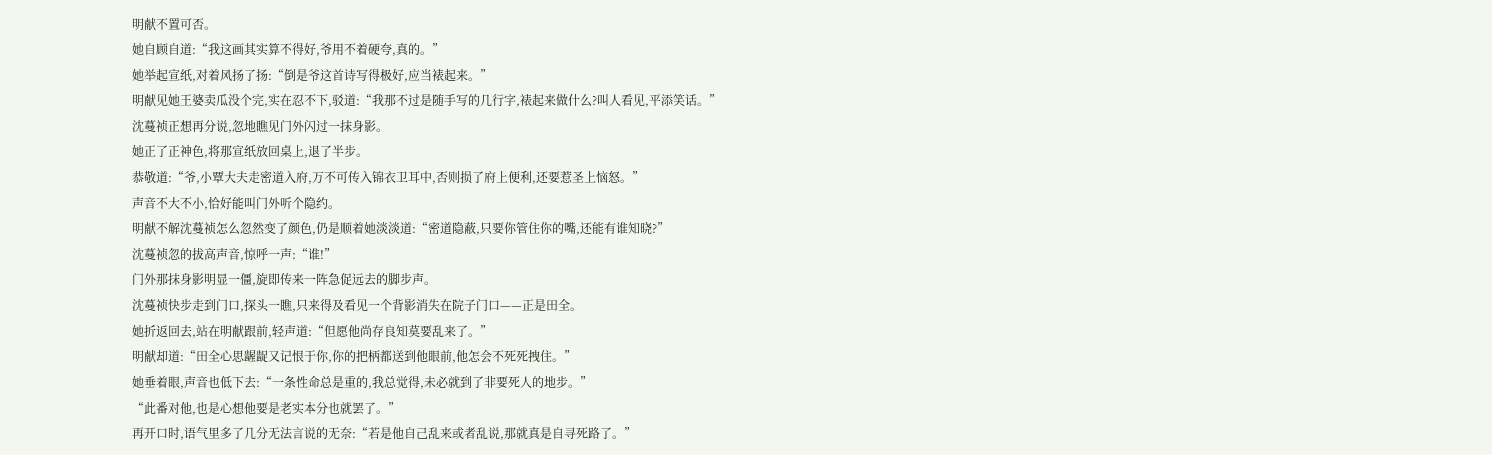明献不置可否。
她自顾自道:“我这画其实算不得好,爷用不着硬夸,真的。”
她举起宣纸,对着风扬了扬:“倒是爷这首诗写得极好,应当裱起来。”
明献见她王婆卖瓜没个完,实在忍不下,驳道:“我那不过是随手写的几行字,裱起来做什么?叫人看见,平添笑话。”
沈蔓祯正想再分说,忽地瞧见门外闪过一抹身影。
她正了正神色,将那宣纸放回桌上,退了半步。
恭敬道:“爷,小覃大夫走密道入府,万不可传入锦衣卫耳中,否则损了府上便利,还要惹圣上恼怒。”
声音不大不小,恰好能叫门外听个隐约。
明献不解沈蔓祯怎么忽然变了颜色,仍是顺着她淡淡道:“密道隐蔽,只要你管住你的嘴,还能有谁知晓?”
沈蔓祯忽的拔高声音,惊呼一声:“谁!”
门外那抹身影明显一僵,旋即传来一阵急促远去的脚步声。
沈蔓祯快步走到门口,探头一瞧,只来得及看见一个背影消失在院子门口——正是田全。
她折返回去,站在明献跟前,轻声道:“但愿他尚存良知莫要乱来了。”
明献却道:“田全心思龌龊又记恨于你,你的把柄都送到他眼前,他怎会不死死拽住。”
她垂着眼,声音也低下去:“一条性命总是重的,我总觉得,未必就到了非要死人的地步。”
“此番对他,也是心想他要是老实本分也就罢了。”
再开口时,语气里多了几分无法言说的无奈:“若是他自己乱来或者乱说,那就真是自寻死路了。”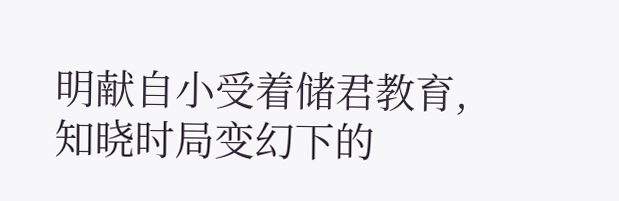明献自小受着储君教育,知晓时局变幻下的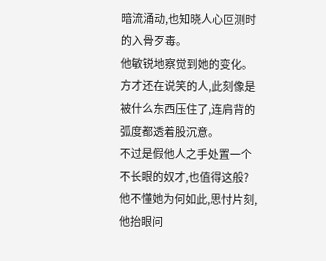暗流涌动,也知晓人心叵测时的入骨歹毒。
他敏锐地察觉到她的变化。
方才还在说笑的人,此刻像是被什么东西压住了,连肩背的弧度都透着股沉意。
不过是假他人之手处置一个不长眼的奴才,也值得这般?
他不懂她为何如此,思忖片刻,他抬眼问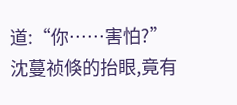道:“你……害怕?”
沈蔓祯倏的抬眼,竟有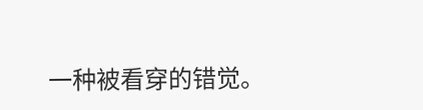一种被看穿的错觉。